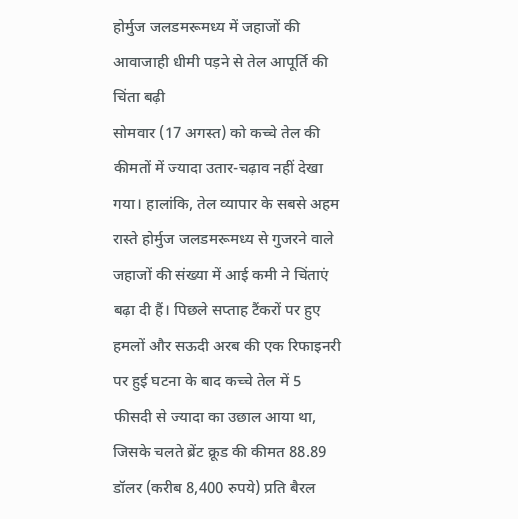होर्मुज जलडमरूमध्य में जहाजों की आवाजाही धीमी पड़ने से तेल आपूर्ति की चिंता बढ़ी
सोमवार (17 अगस्त) को कच्चे तेल की कीमतों में ज्यादा उतार-चढ़ाव नहीं देखा गया। हालांकि, तेल व्यापार के सबसे अहम रास्ते होर्मुज जलडमरूमध्य से गुजरने वाले जहाजों की संख्या में आई कमी ने चिंताएं बढ़ा दी हैं। पिछले सप्ताह टैंकरों पर हुए हमलों और सऊदी अरब की एक रिफाइनरी पर हुई घटना के बाद कच्चे तेल में 5 फीसदी से ज्यादा का उछाल आया था, जिसके चलते ब्रेंट क्रूड की कीमत 88.89 डॉलर (करीब 8,400 रुपये) प्रति बैरल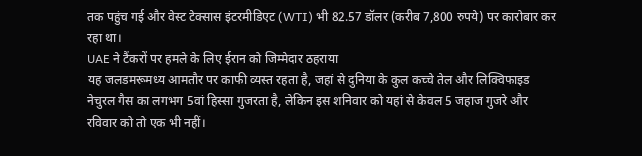तक पहुंच गई और वेस्ट टेक्सास इंटरमीडिएट (WTI) भी 82.57 डॉलर (करीब 7,800 रुपये) पर कारोबार कर रहा था।
UAE ने टैंकरों पर हमले के लिए ईरान को जिम्मेदार ठहराया
यह जलडमरूमध्य आमतौर पर काफी व्यस्त रहता है, जहां से दुनिया के कुल कच्चे तेल और लिक्विफाइड नेचुरल गैस का लगभग 5वां हिस्सा गुजरता है, लेकिन इस शनिवार को यहां से केवल 5 जहाज गुजरे और रविवार को तो एक भी नहीं।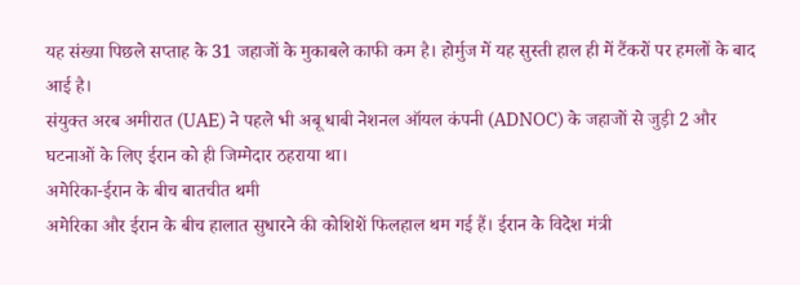यह संख्या पिछले सप्ताह के 31 जहाजों के मुकाबले काफी कम है। होर्मुज में यह सुस्ती हाल ही में टैंकरों पर हमलों के बाद आई है।
संयुक्त अरब अमीरात (UAE) ने पहले भी अबू धाबी नेशनल ऑयल कंपनी (ADNOC) के जहाजों से जुड़ी 2 और घटनाओं के लिए ईरान को ही जिम्मेदार ठहराया था।
अमेरिका-ईरान के बीच बातचीत थमी
अमेरिका और ईरान के बीच हालात सुधारने की कोशिशें फिलहाल थम गई हैं। ईरान के विदेश मंत्री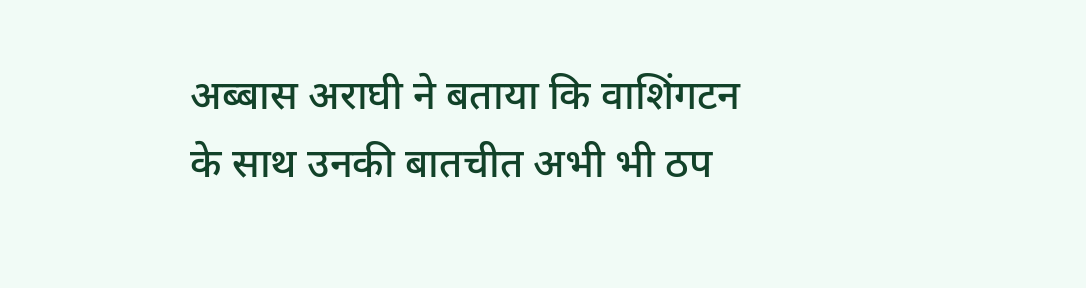अब्बास अराघी ने बताया कि वाशिंगटन के साथ उनकी बातचीत अभी भी ठप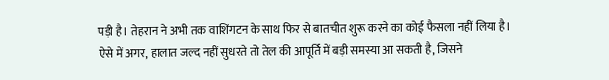पड़ी है। तेहरान ने अभी तक वाशिंगटन के साथ फिर से बातचीत शुरू करने का कोई फैसला नहीं लिया है।
ऐसे में अगर, हालात जल्द नहीं सुधरते तो तेल की आपूर्ति में बड़ी समस्या आ सकती है, जिसने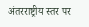अंतरराष्ट्रीय स्तर पर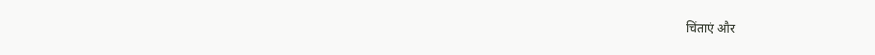चिंताएं और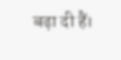बढ़ा दी हैं।